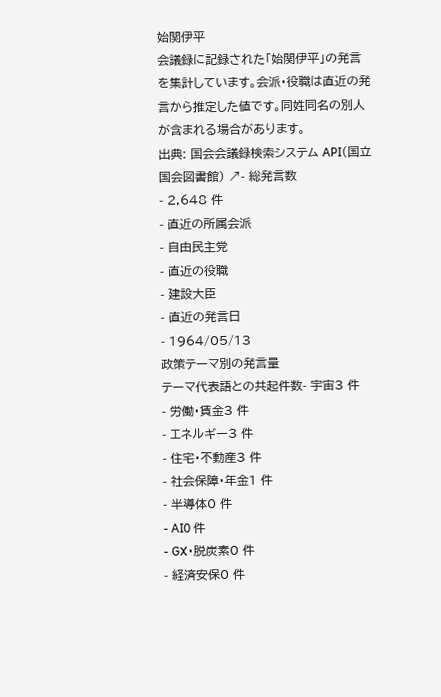始関伊平
会議録に記録された「始関伊平」の発言を集計しています。会派・役職は直近の発言から推定した値です。同姓同名の別人が含まれる場合があります。
出典: 国会会議録検索システム API(国立国会図書館) ↗- 総発言数
- 2,648 件
- 直近の所属会派
- 自由民主党
- 直近の役職
- 建設大臣
- 直近の発言日
- 1964/05/13
政策テーマ別の発言量
テーマ代表語との共起件数- 宇宙3 件
- 労働・賃金3 件
- エネルギー3 件
- 住宅・不動産3 件
- 社会保障・年金1 件
- 半導体0 件
- AI0 件
- GX・脱炭素0 件
- 経済安保0 件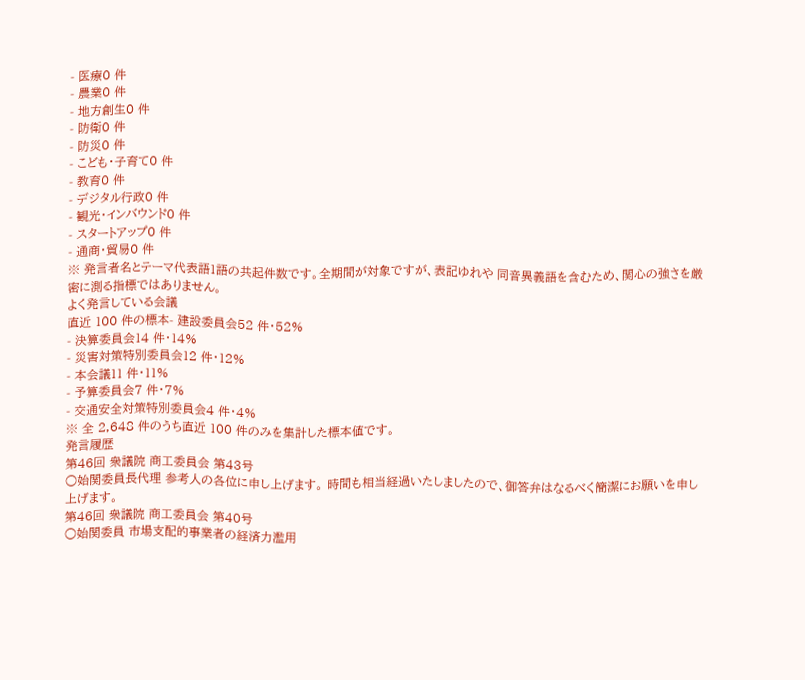- 医療0 件
- 農業0 件
- 地方創生0 件
- 防衛0 件
- 防災0 件
- こども・子育て0 件
- 教育0 件
- デジタル行政0 件
- 観光・インバウンド0 件
- スタートアップ0 件
- 通商・貿易0 件
※ 発言者名とテーマ代表語1語の共起件数です。全期間が対象ですが、表記ゆれや 同音異義語を含むため、関心の強さを厳密に測る指標ではありません。
よく発言している会議
直近 100 件の標本- 建設委員会52 件・52%
- 決算委員会14 件・14%
- 災害対策特別委員会12 件・12%
- 本会議11 件・11%
- 予算委員会7 件・7%
- 交通安全対策特別委員会4 件・4%
※ 全 2,648 件のうち直近 100 件のみを集計した標本値です。
発言履歴
第46回 衆議院 商工委員会 第43号
○始関委員長代理 参考人の各位に申し上げます。 時間も相当経過いたしましたので、御答弁はなるべく簡潔にお願いを申し上げます。
第46回 衆議院 商工委員会 第40号
○始関委員 市場支配的事業者の経済力濫用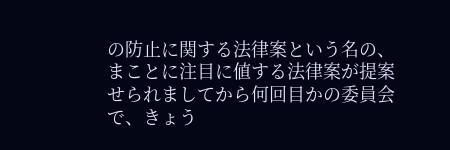の防止に関する法律案という名の、まことに注目に値する法律案が提案せられましてから何回目かの委員会で、きょう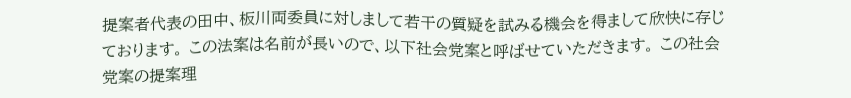提案者代表の田中、板川両委員に対しまして若干の質疑を試みる機会を得まして欣快に存じております。 この法案は名前が長いので、以下社会党案と呼ばせていただきます。 この社会党案の提案理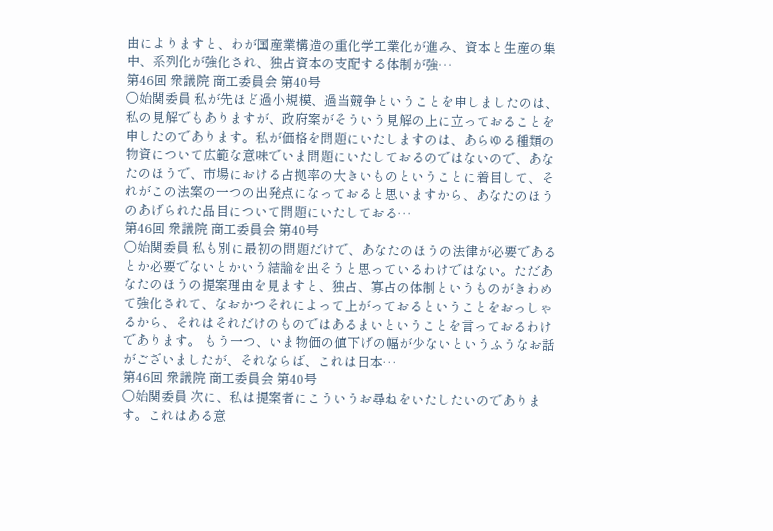由によりますと、わが国産業構造の重化学工業化が進み、資本と生産の集中、系列化が強化され、独占資本の支配する体制が強…
第46回 衆議院 商工委員会 第40号
○始関委員 私が先ほど過小規模、過当競争ということを申しましたのは、私の見解でもありますが、政府案がそういう見解の上に立っておることを申したのであります。私が価格を問題にいたしますのは、あらゆる種類の物資について広範な意味でいま問題にいたしておるのではないので、あなたのほうで、市場における占拠率の大きいものということに着目して、それがこの法案の一つの出発点になっておると思いますから、あなたのほうのあげられた品目について問題にいたしておる…
第46回 衆議院 商工委員会 第40号
○始関委員 私も別に最初の問題だけで、あなたのほうの法律が必要であるとか必要でないとかいう結論を出そうと思っているわけではない。ただあなたのほうの提案理由を見ますと、独占、寡占の体制というものがきわめて強化されて、なおかつそれによって上がっておるということをおっしゃるから、それはそれだけのものではあるまいということを言っておるわけであります。 もう一つ、いま物価の値下げの幅が少ないというふうなお話がございましたが、それならば、これは日本…
第46回 衆議院 商工委員会 第40号
○始関委員 次に、私は提案者にこういうお尋ねをいたしたいのであります。これはある意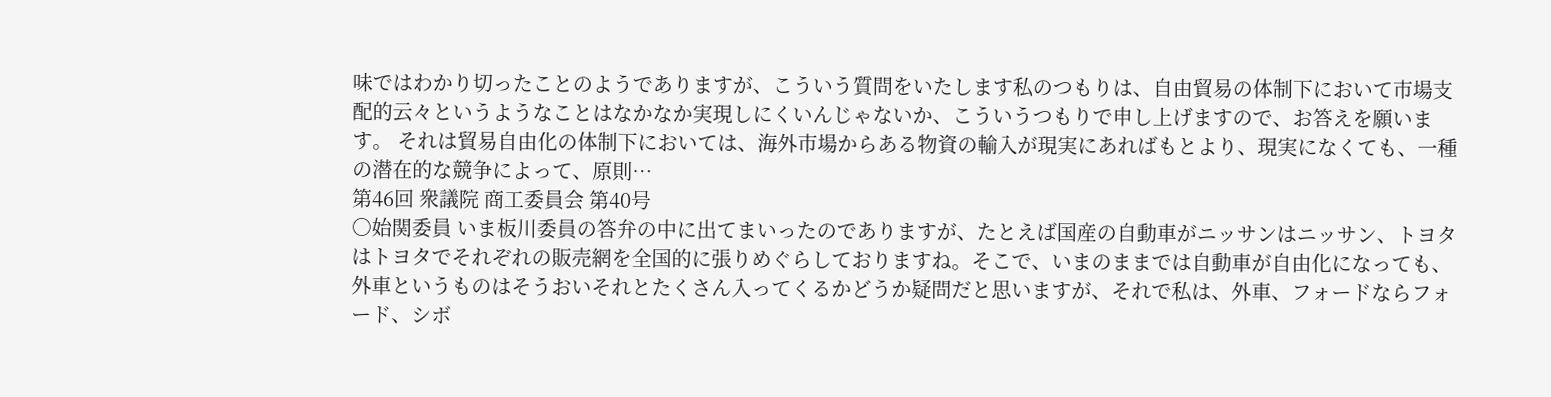味ではわかり切ったことのようでありますが、こういう質問をいたします私のつもりは、自由貿易の体制下において市場支配的云々というようなことはなかなか実現しにくいんじゃないか、こういうつもりで申し上げますので、お答えを願います。 それは貿易自由化の体制下においては、海外市場からある物資の輸入が現実にあればもとより、現実になくても、一種の潜在的な競争によって、原則…
第46回 衆議院 商工委員会 第40号
○始関委員 いま板川委員の答弁の中に出てまいったのでありますが、たとえば国産の自動車がニッサンはニッサン、トヨタはトヨタでそれぞれの販売網を全国的に張りめぐらしておりますね。そこで、いまのままでは自動車が自由化になっても、外車というものはそうおいそれとたくさん入ってくるかどうか疑問だと思いますが、それで私は、外車、フォードならフォード、シボ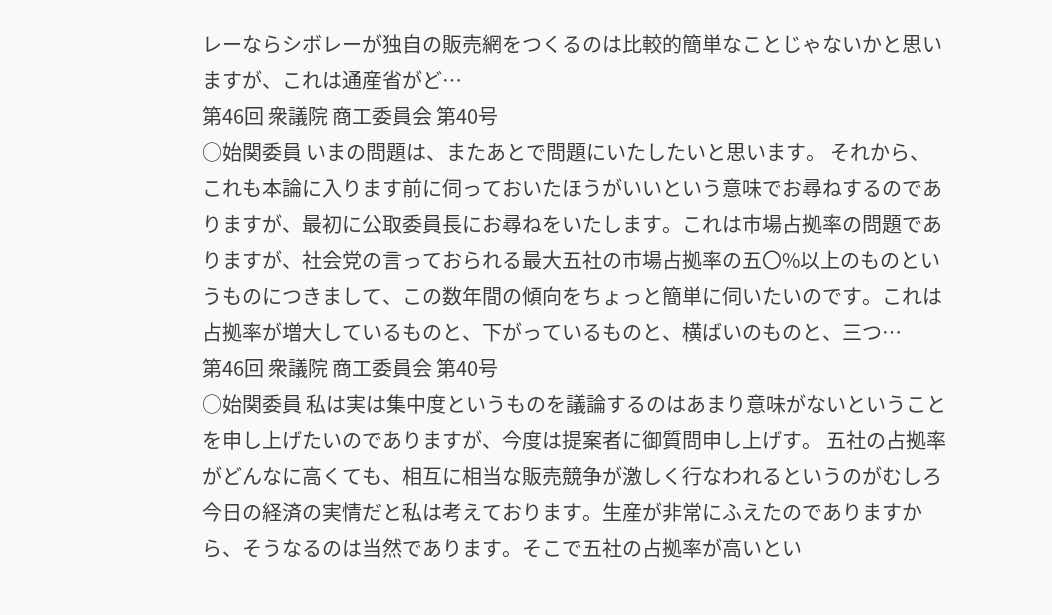レーならシボレーが独自の販売網をつくるのは比較的簡単なことじゃないかと思いますが、これは通産省がど…
第46回 衆議院 商工委員会 第40号
○始関委員 いまの問題は、またあとで問題にいたしたいと思います。 それから、これも本論に入ります前に伺っておいたほうがいいという意味でお尋ねするのでありますが、最初に公取委員長にお尋ねをいたします。これは市場占拠率の問題でありますが、社会党の言っておられる最大五社の市場占拠率の五〇%以上のものというものにつきまして、この数年間の傾向をちょっと簡単に伺いたいのです。これは占拠率が増大しているものと、下がっているものと、横ばいのものと、三つ…
第46回 衆議院 商工委員会 第40号
○始関委員 私は実は集中度というものを議論するのはあまり意味がないということを申し上げたいのでありますが、今度は提案者に御質問申し上げす。 五社の占拠率がどんなに高くても、相互に相当な販売競争が激しく行なわれるというのがむしろ今日の経済の実情だと私は考えております。生産が非常にふえたのでありますから、そうなるのは当然であります。そこで五社の占拠率が高いとい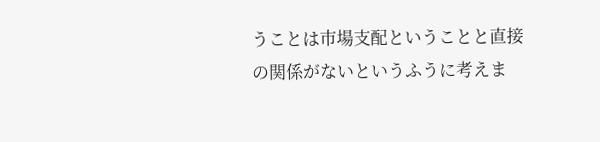うことは市場支配ということと直接の関係がないというふうに考えま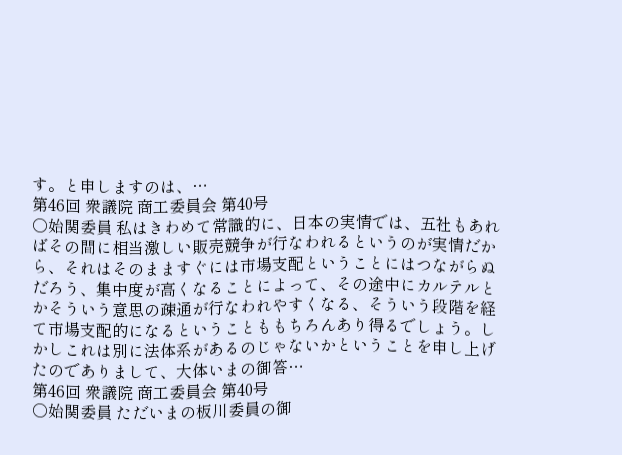す。と申しますのは、…
第46回 衆議院 商工委員会 第40号
○始関委員 私はきわめて常識的に、日本の実情では、五社もあればその間に相当激しい販売競争が行なわれるというのが実情だから、それはそのまますぐには市場支配ということにはつながらぬだろう、集中度が高くなることによって、その途中にカルテルとかそういう意思の疎通が行なわれやすくなる、そういう段階を経て市場支配的になるということももちろんあり得るでしょう。しかしこれは別に法体系があるのじゃないかということを申し上げたのでありまして、大体いまの御答…
第46回 衆議院 商工委員会 第40号
○始関委員 ただいまの板川委員の御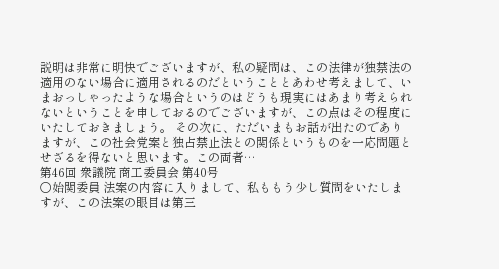説明は非常に明快でございますが、私の疑問は、この法律が独禁法の適用のない場合に適用されるのだということとあわせ考えまして、いまおっしゃったような場合というのはどうも現実にはあまり考えられないということを申しておるのでございますが、この点はその程度にいたしておきましょう。 その次に、ただいまもお話が出たのでありますが、この社会党案と独占禁止法との関係というものを一応問題とせざるを得ないと思います。この両者…
第46回 衆議院 商工委員会 第40号
○始関委員 法案の内容に入りまして、私ももう少し質問をいたしますが、この法案の眼目は第三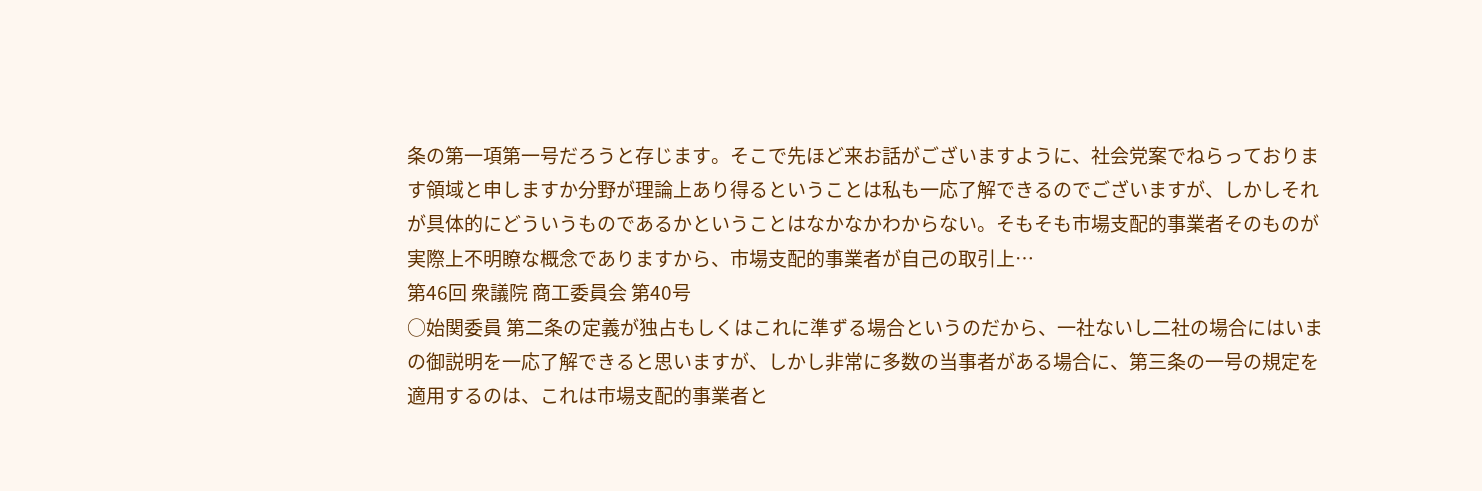条の第一項第一号だろうと存じます。そこで先ほど来お話がございますように、社会党案でねらっております領域と申しますか分野が理論上あり得るということは私も一応了解できるのでございますが、しかしそれが具体的にどういうものであるかということはなかなかわからない。そもそも市場支配的事業者そのものが実際上不明瞭な概念でありますから、市場支配的事業者が自己の取引上…
第46回 衆議院 商工委員会 第40号
○始関委員 第二条の定義が独占もしくはこれに準ずる場合というのだから、一社ないし二社の場合にはいまの御説明を一応了解できると思いますが、しかし非常に多数の当事者がある場合に、第三条の一号の規定を適用するのは、これは市場支配的事業者と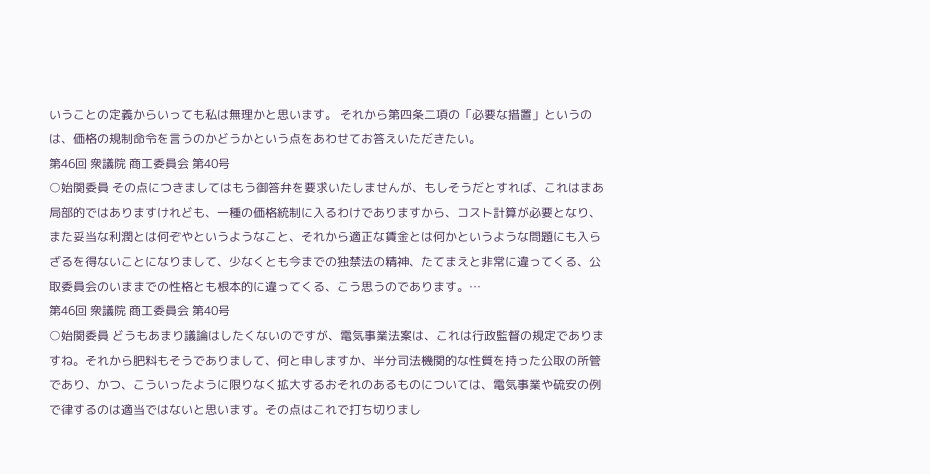いうことの定義からいっても私は無理かと思います。 それから第四条二項の「必要な措置」というのは、価格の規制命令を言うのかどうかという点をあわせてお答えいただきたい。
第46回 衆議院 商工委員会 第40号
○始関委員 その点につきましてはもう御答弁を要求いたしませんが、もしそうだとすれば、これはまあ局部的ではありますけれども、一種の価格統制に入るわけでありますから、コスト計算が必要となり、また妥当な利潤とは何ぞやというようなこと、それから適正な賃金とは何かというような問題にも入らざるを得ないことになりまして、少なくとも今までの独禁法の精神、たてまえと非常に違ってくる、公取委員会のいままでの性格とも根本的に違ってくる、こう思うのであります。…
第46回 衆議院 商工委員会 第40号
○始関委員 どうもあまり議論はしたくないのですが、電気事業法案は、これは行政監督の規定でありますね。それから肥料もそうでありまして、何と申しますか、半分司法機関的な性質を持った公取の所管であり、かつ、こういったように限りなく拡大するおそれのあるものについては、電気事業や硫安の例で律するのは適当ではないと思います。その点はこれで打ち切りまし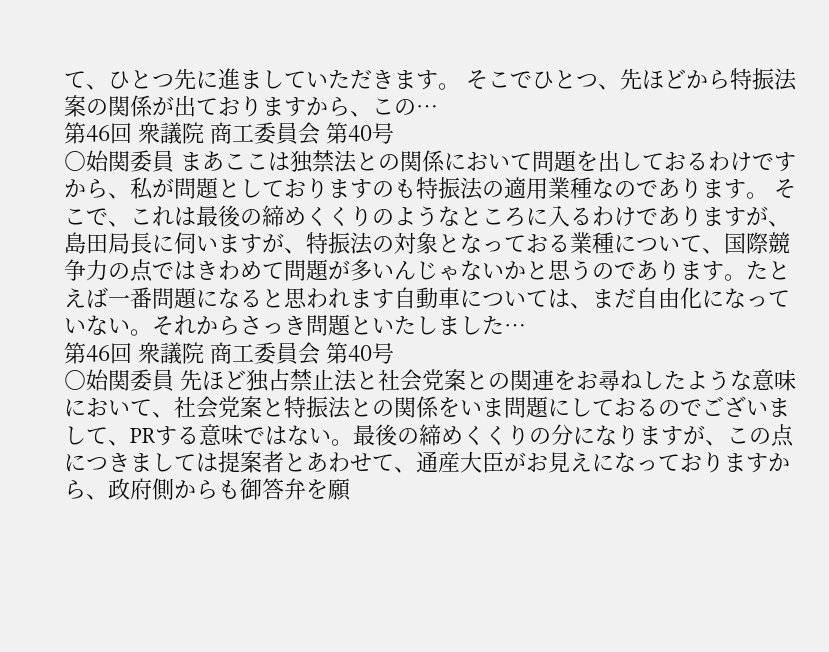て、ひとつ先に進ましていただきます。 そこでひとつ、先ほどから特振法案の関係が出ておりますから、この…
第46回 衆議院 商工委員会 第40号
○始関委員 まあここは独禁法との関係において問題を出しておるわけですから、私が問題としておりますのも特振法の適用業種なのであります。 そこで、これは最後の締めくくりのようなところに入るわけでありますが、島田局長に伺いますが、特振法の対象となっておる業種について、国際競争力の点ではきわめて問題が多いんじゃないかと思うのであります。たとえば一番問題になると思われます自動車については、まだ自由化になっていない。それからさっき問題といたしました…
第46回 衆議院 商工委員会 第40号
○始関委員 先ほど独占禁止法と社会党案との関連をお尋ねしたような意味において、社会党案と特振法との関係をいま問題にしておるのでございまして、PRする意味ではない。最後の締めくくりの分になりますが、この点につきましては提案者とあわせて、通産大臣がお見えになっておりますから、政府側からも御答弁を願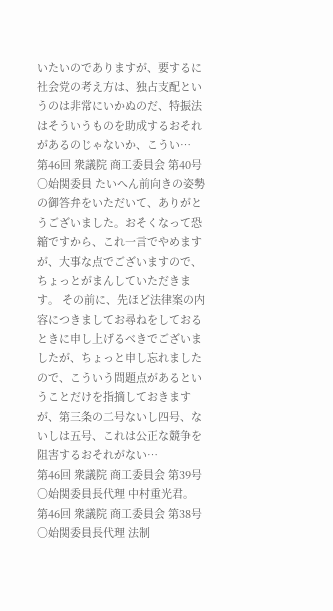いたいのでありますが、要するに社会党の考え方は、独占支配というのは非常にいかぬのだ、特振法はそういうものを助成するおそれがあるのじゃないか、こうい…
第46回 衆議院 商工委員会 第40号
○始関委員 たいへん前向きの姿勢の御答弁をいただいて、ありがとうございました。おそくなって恐縮ですから、これ一言でやめますが、大事な点でございますので、ちょっとがまんしていただきます。 その前に、先ほど法律案の内容につきましてお尋ねをしておるときに申し上げるべきでございましたが、ちょっと申し忘れましたので、こういう問題点があるということだけを指摘しておきますが、第三条の二号ないし四号、ないしは五号、これは公正な競争を阻害するおそれがない…
第46回 衆議院 商工委員会 第39号
○始関委員長代理 中村重光君。
第46回 衆議院 商工委員会 第38号
○始関委員長代理 法制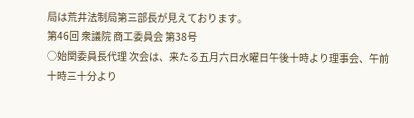局は荒井法制局第三部長が見えております。
第46回 衆議院 商工委員会 第38号
○始関委員長代理 次会は、来たる五月六日水曜日午後十時より理事会、午前十時三十分より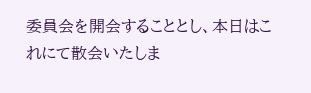委員会を開会することとし、本日はこれにて散会いたしま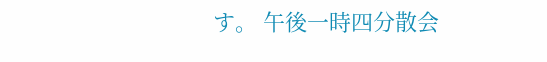す。 午後一時四分散会